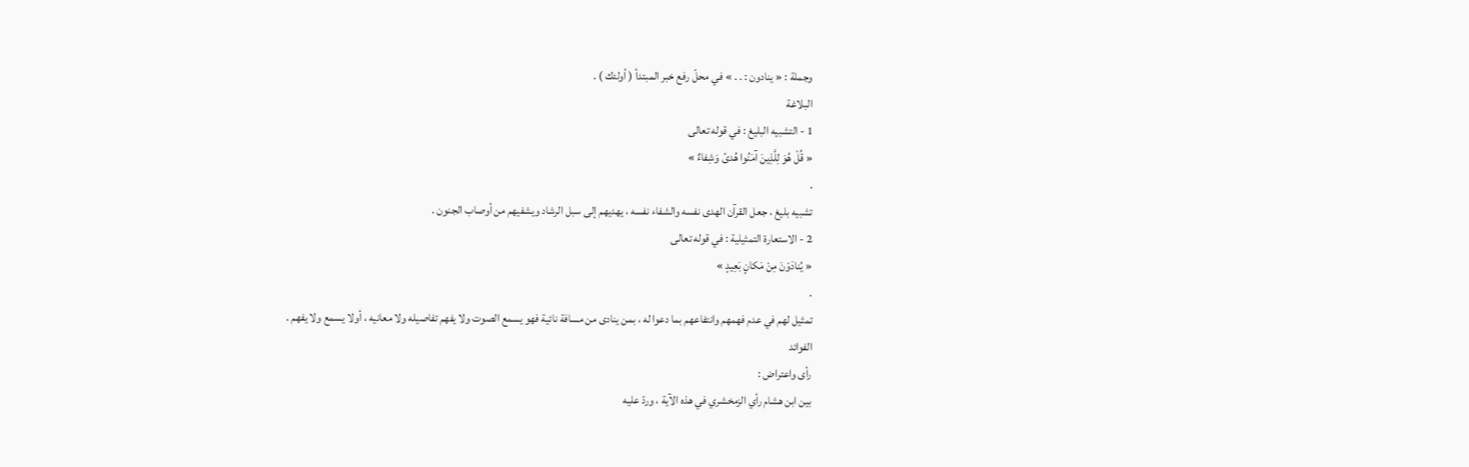وجملة : « ينادون : . . » في محلّ رفع خبر المبتدأ ( أولئك ) .
البلاغة
1 - التشبيه البليغ : في قوله تعالى
« قُلْ هُوَ لِلَّذِينَ آمَنُوا هُدىً وَشِفاءٌ »
.
تشبيه بليغ ، جعل القرآن الهدى نفسه والشفاء نفسه ، يهديهم إلى سبل الرشاد ويشفيهم من أوصاب الجنون .
2 - الاستعارة التمثيلية : في قوله تعالى
« يُنادَوْنَ مِنْ مَكانٍ بَعِيدٍ »
.
تمثيل لهم في عدم فهمهم وانتفاعهم بما دعوا له ، بمن ينادى من مسافة نائية فهو يسمع الصوت ولا يفهم تفاصيله ولا معانيه ، أولا يسمع ولا يفهم .
الفوائد
رأى واعتراض :
بين ابن هشام رأي الزمخشري في هذه الآية ، وردّ عليه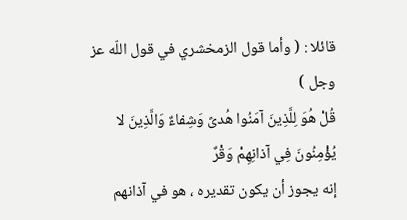قائلا : ( وأما قول الزمخشري في قول اللّه عز وجل )
قُلْ هُوَ لِلَّذِينَ آمَنُوا هُدىً وَشِفاءٌ وَالَّذِينَ لا يُؤْمِنُونَ فِي آذانِهِمْ وَقْرٌ
إنه يجوز أن يكون تقديره ، هو في آذانهم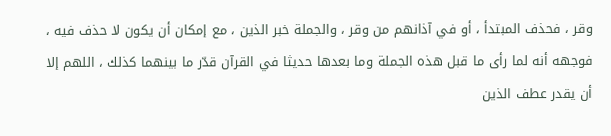وقر ، فحذف المبتدأ ، أو في آذانهم من وقر ، والجملة خبر الذين ، مع إمكان أن يكون لا حذف فيه ، فوجهه أنه لما رأى ما قبل هذه الجملة وما بعدها حديثا في القرآن قدّر ما بينهما كذلك ، اللهم إلا أن يقدر عطف الذين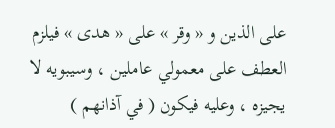على الذين و « وقر » على « هدى » فيلزم العطف على معمولي عاملين ، وسيبويه لا يجيزه ، وعليه فيكون ( في آذانهم )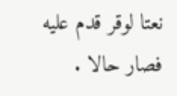نعتا لوقر قدم عليه فصار حالا .